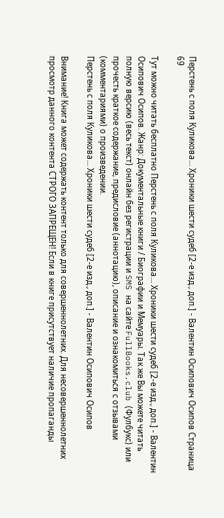Перстень с поля Куликова... Хроники шести судеб [2-е изд., доп.] - Валентин Осипович Осипов Страница 69

Тут можно читать бесплатно Перстень с поля Куликова... Хроники шести судеб [2-е изд., доп.] - Валентин Осипович Осипов. Жанр: Документальные книги / Биографии и Мемуары. Так же Вы можете читать полную версию (весь текст) онлайн без регистрации и SMS на сайте FullBooks.club (Фулбукс) или прочесть краткое содержание, предисловие (аннотацию), описание и ознакомиться с отзывами (комментариями) о произведении.
Перстень с поля Куликова... Хроники шести судеб [2-е изд., доп.] - Валентин Осипович Осипов

Внимание! Книга может содержать контент только для совершеннолетних. Для несовершеннолетних просмотр данного контента СТРОГО ЗАПРЕЩЕН! Если в книге присутствует наличие пропаганды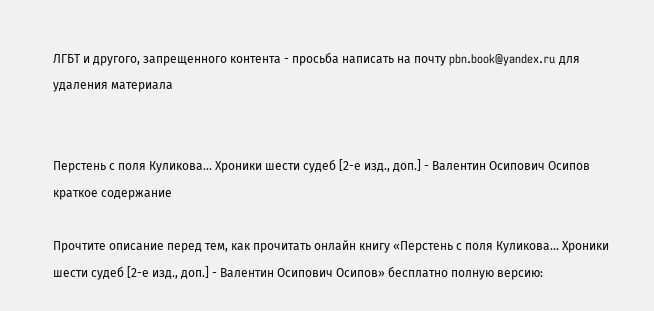ЛГБТ и другого, запрещенного контента - просьба написать на почту pbn.book@yandex.ru для удаления материала


Перстень с поля Куликова... Хроники шести судеб [2-е изд., доп.] - Валентин Осипович Осипов краткое содержание

Прочтите описание перед тем, как прочитать онлайн книгу «Перстень с поля Куликова... Хроники шести судеб [2-е изд., доп.] - Валентин Осипович Осипов» бесплатно полную версию: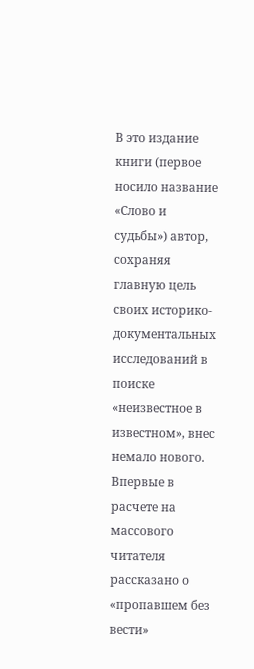В это издание книги (первое носило название «Слово и судьбы») автор, сохраняя главную цель своих историко-документальных исследований в поиске «неизвестное в известном», внес немало нового. Впервые в расчете на массового читателя рассказано о «пропавшем без вести»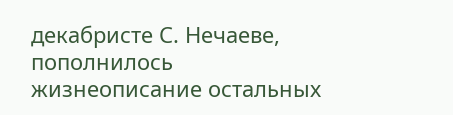декабристе С. Нечаеве, пополнилось жизнеописание остальных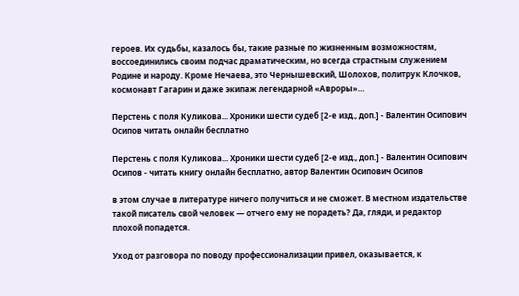героев. Их судьбы, казалось бы, такие разные по жизненным возможностям, воссоединились своим подчас драматическим, но всегда страстным служением Родине и народу. Кроме Нечаева, это Чернышевский, Шолохов, политрук Клочков, космонавт Гагарин и даже экипаж легендарной «Авроры»…

Перстень с поля Куликова... Хроники шести судеб [2-е изд., доп.] - Валентин Осипович Осипов читать онлайн бесплатно

Перстень с поля Куликова... Хроники шести судеб [2-е изд., доп.] - Валентин Осипович Осипов - читать книгу онлайн бесплатно, автор Валентин Осипович Осипов

в этом случае в литературе ничего получиться и не сможет. В местном издательстве такой писатель свой человек — отчего ему не порадеть? Да, гляди, и редактор плохой попадется.

Уход от разговора по поводу профессионализации привел, оказывается, к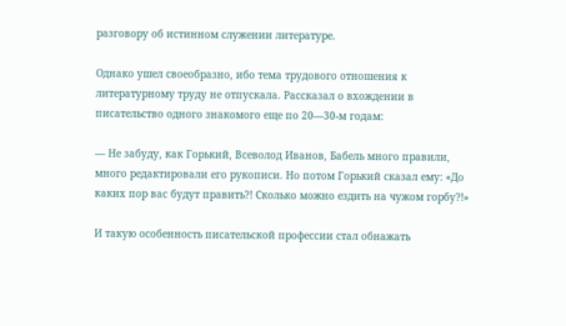разговору об истинном служении литературе.

Однако ушел своеобразно, ибо тема трудового отношения к литературному труду не отпускала. Рассказал о вхождении в писательство одного знакомого еще по 20―30-м годам:

— Не забуду, как Горький, Всеволод Иванов, Бабель много правили, много редактировали его рукописи. Но потом Горький сказал ему: «До каких пор вас будут править?! Сколько можно ездить на чужом горбу?!»

И такую особенность писательской профессии стал обнажать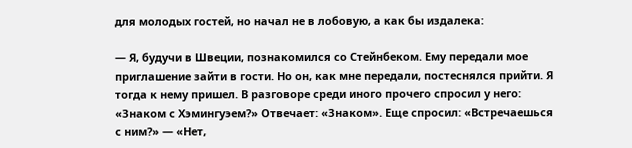для молодых гостей, но начал не в лобовую, а как бы издалека:

— Я, будучи в Швеции, познакомился со Стейнбеком. Ему передали мое приглашение зайти в гости. Но он, как мне передали, постеснялся прийти. Я тогда к нему пришел. В разговоре среди иного прочего спросил у него: «Знаком с Хэмингуэем?» Отвечает: «Знаком». Еще спросил: «Встречаешься с ним?» — «Нет,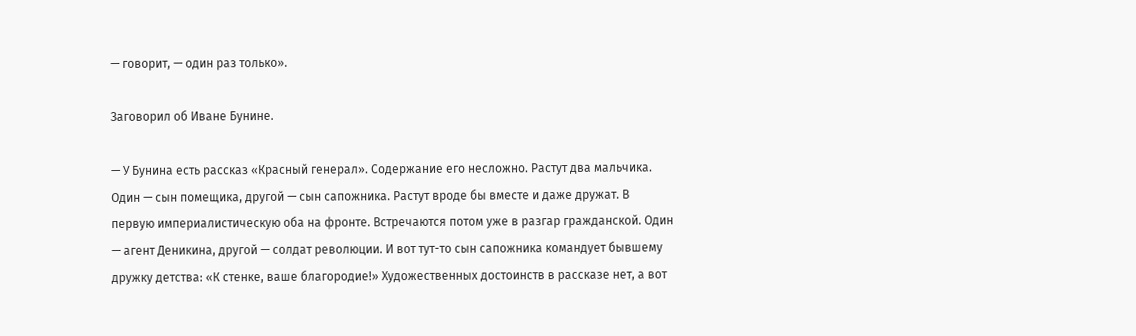— говорит, — один раз только».

Заговорил об Иване Бунине.

— У Бунина есть рассказ «Красный генерал». Содержание его несложно. Растут два мальчика. Один — сын помещика, другой — сын сапожника. Растут вроде бы вместе и даже дружат. В первую империалистическую оба на фронте. Встречаются потом уже в разгар гражданской. Один — агент Деникина, другой — солдат революции. И вот тут-то сын сапожника командует бывшему дружку детства: «К стенке, ваше благородие!» Художественных достоинств в рассказе нет, а вот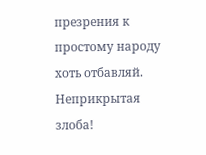презрения к простому народу хоть отбавляй. Неприкрытая злоба!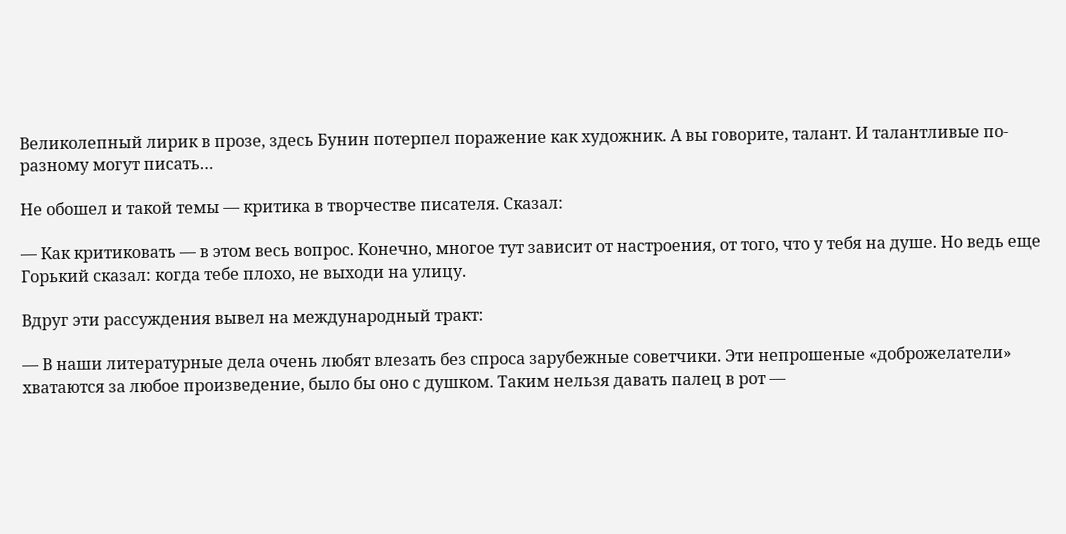Великолепный лирик в прозе, здесь Бунин потерпел поражение как художник. А вы говорите, талант. И талантливые по-разному могут писать…

Не обошел и такой темы — критика в творчестве писателя. Сказал:

— Как критиковать — в этом весь вопрос. Конечно, многое тут зависит от настроения, от того, что у тебя на душе. Но ведь еще Горький сказал: когда тебе плохо, не выходи на улицу.

Вдруг эти рассуждения вывел на международный тракт:

— В наши литературные дела очень любят влезать без спроса зарубежные советчики. Эти непрошеные «доброжелатели» хватаются за любое произведение, было бы оно с душком. Таким нельзя давать палец в рот —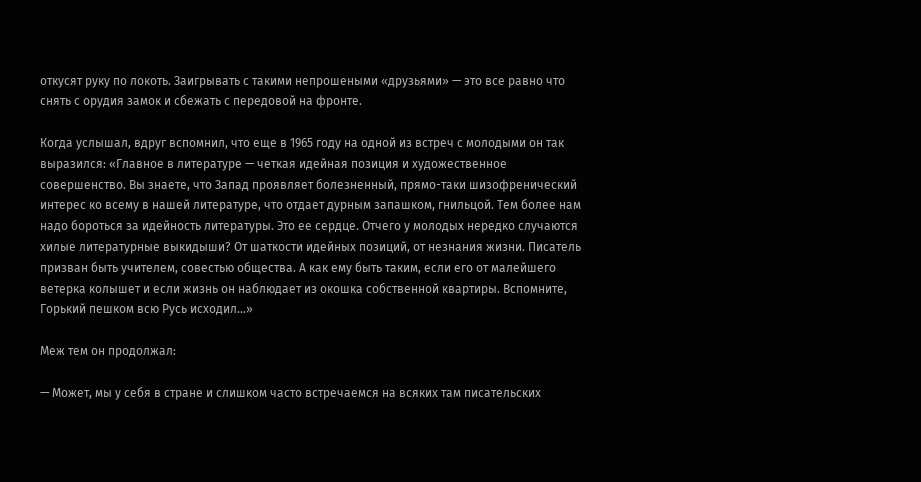откусят руку по локоть. Заигрывать с такими непрошеными «друзьями» — это все равно что снять с орудия замок и сбежать с передовой на фронте.

Когда услышал, вдруг вспомнил, что еще в 1965 году на одной из встреч с молодыми он так выразился: «Главное в литературе — четкая идейная позиция и художественное совершенство. Вы знаете, что Запад проявляет болезненный, прямо-таки шизофренический интерес ко всему в нашей литературе, что отдает дурным запашком, гнильцой. Тем более нам надо бороться за идейность литературы. Это ее сердце. Отчего у молодых нередко случаются хилые литературные выкидыши? От шаткости идейных позиций, от незнания жизни. Писатель призван быть учителем, совестью общества. А как ему быть таким, если его от малейшего ветерка колышет и если жизнь он наблюдает из окошка собственной квартиры. Вспомните, Горький пешком всю Русь исходил…»

Меж тем он продолжал:

— Может, мы у себя в стране и слишком часто встречаемся на всяких там писательских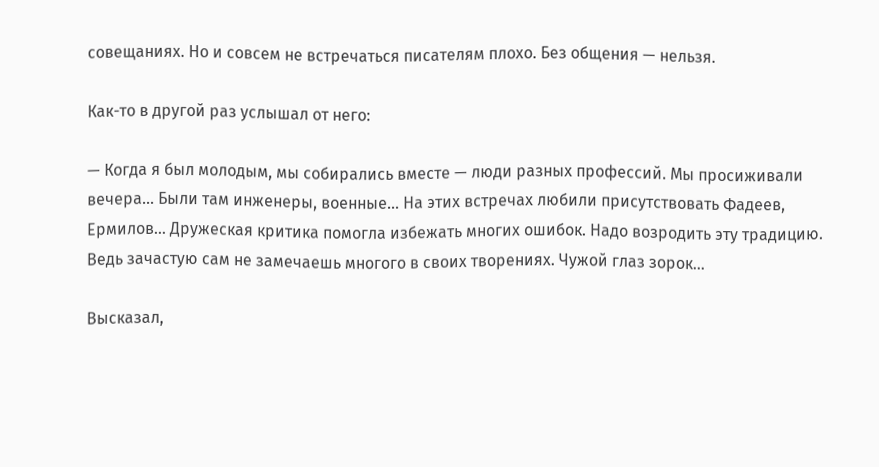совещаниях. Но и совсем не встречаться писателям плохо. Без общения — нельзя.

Как-то в другой раз услышал от него:

— Когда я был молодым, мы собирались вместе — люди разных профессий. Мы просиживали вечера… Были там инженеры, военные… На этих встречах любили присутствовать Фадеев, Ермилов… Дружеская критика помогла избежать многих ошибок. Надо возродить эту традицию. Ведь зачастую сам не замечаешь многого в своих творениях. Чужой глаз зорок…

Высказал,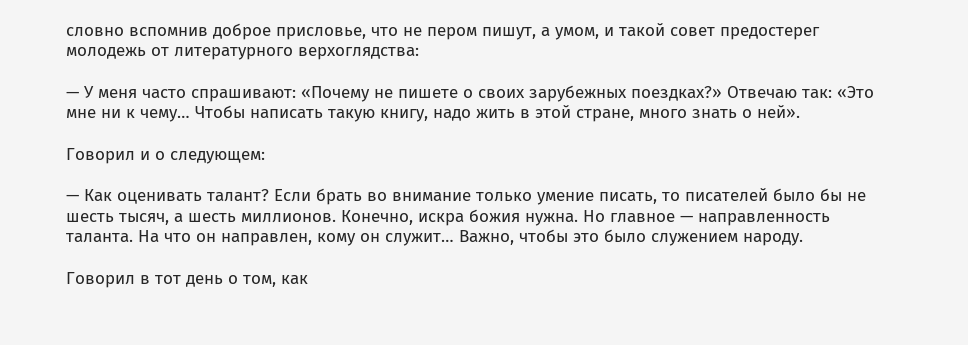словно вспомнив доброе присловье, что не пером пишут, а умом, и такой совет предостерег молодежь от литературного верхоглядства:

— У меня часто спрашивают: «Почему не пишете о своих зарубежных поездках?» Отвечаю так: «Это мне ни к чему… Чтобы написать такую книгу, надо жить в этой стране, много знать о ней».

Говорил и о следующем:

— Как оценивать талант? Если брать во внимание только умение писать, то писателей было бы не шесть тысяч, а шесть миллионов. Конечно, искра божия нужна. Но главное — направленность таланта. На что он направлен, кому он служит… Важно, чтобы это было служением народу.

Говорил в тот день о том, как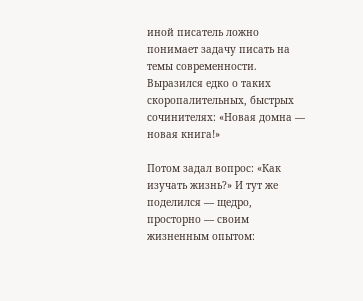иной писатель ложно понимает задачу писать на темы современности. Выразился едко о таких скоропалительных, быстрых сочинителях: «Новая домна — новая книга!»

Потом задал вопрос: «Как изучать жизнь?» И тут же поделился — щедро, просторно — своим жизненным опытом: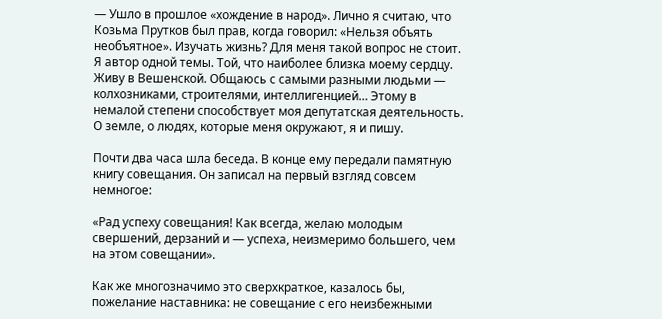— Ушло в прошлое «хождение в народ». Лично я считаю, что Козьма Прутков был прав, когда говорил: «Нельзя объять необъятное». Изучать жизнь? Для меня такой вопрос не стоит. Я автор одной темы. Той, что наиболее близка моему сердцу. Живу в Вешенской. Общаюсь с самыми разными людьми — колхозниками, строителями, интеллигенцией… Этому в немалой степени способствует моя депутатская деятельность. О земле, о людях, которые меня окружают, я и пишу.

Почти два часа шла беседа. В конце ему передали памятную книгу совещания. Он записал на первый взгляд совсем немногое:

«Рад успеху совещания! Как всегда, желаю молодым свершений, дерзаний и — успеха, неизмеримо большего, чем на этом совещании».

Как же многозначимо это сверхкраткое, казалось бы, пожелание наставника: не совещание с его неизбежными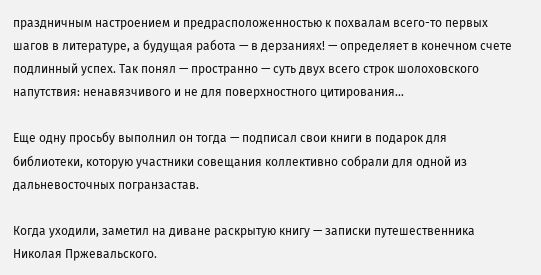праздничным настроением и предрасположенностью к похвалам всего-то первых шагов в литературе, а будущая работа — в дерзаниях! — определяет в конечном счете подлинный успех. Так понял — пространно — суть двух всего строк шолоховского напутствия: ненавязчивого и не для поверхностного цитирования…

Еще одну просьбу выполнил он тогда — подписал свои книги в подарок для библиотеки, которую участники совещания коллективно собрали для одной из дальневосточных погранзастав.

Когда уходили, заметил на диване раскрытую книгу — записки путешественника Николая Пржевальского.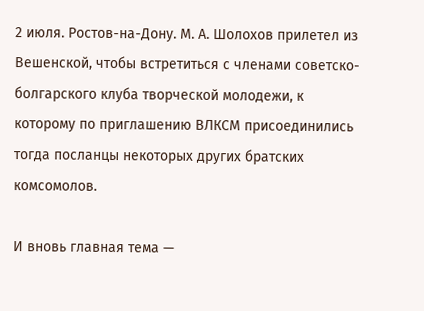2 июля. Ростов-на-Дону. М. А. Шолохов прилетел из Вешенской, чтобы встретиться с членами советско-болгарского клуба творческой молодежи, к которому по приглашению ВЛКСМ присоединились тогда посланцы некоторых других братских комсомолов.

И вновь главная тема —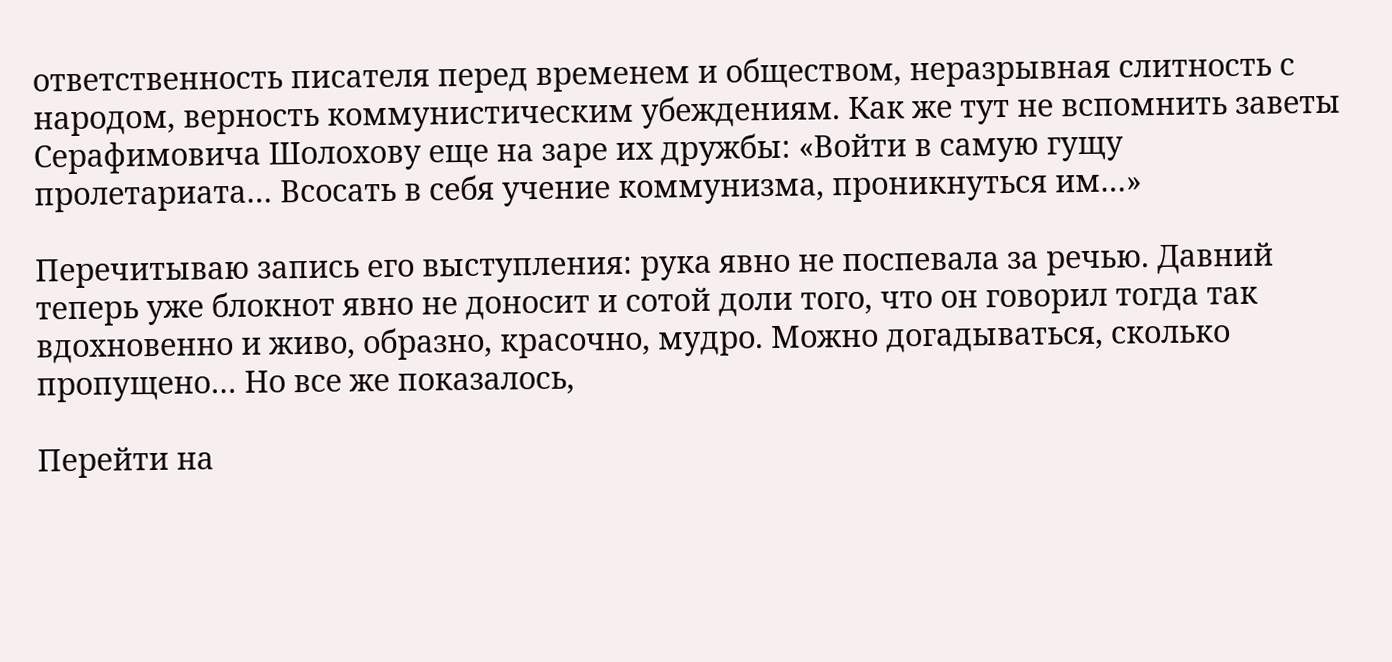ответственность писателя перед временем и обществом, неразрывная слитность с народом, верность коммунистическим убеждениям. Как же тут не вспомнить заветы Серафимовича Шолохову еще на заре их дружбы: «Войти в самую гущу пролетариата… Всосать в себя учение коммунизма, проникнуться им…»

Перечитываю запись его выступления: рука явно не поспевала за речью. Давний теперь уже блокнот явно не доносит и сотой доли того, что он говорил тогда так вдохновенно и живо, образно, красочно, мудро. Можно догадываться, сколько пропущено… Но все же показалось,

Перейти на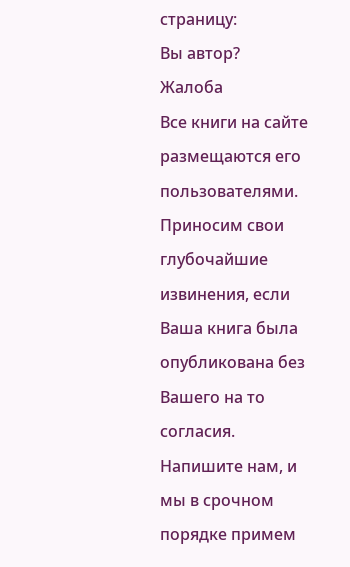страницу:
Вы автор?
Жалоба
Все книги на сайте размещаются его пользователями. Приносим свои глубочайшие извинения, если Ваша книга была опубликована без Вашего на то согласия.
Напишите нам, и мы в срочном порядке примем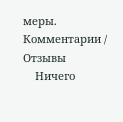меры.
Комментарии / Отзывы
    Ничего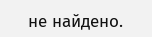не найдено.